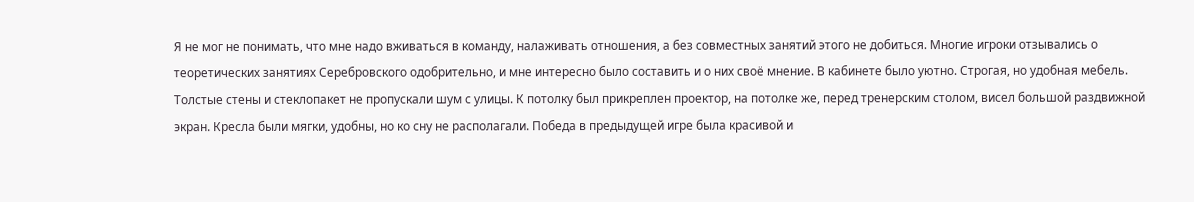Я не мог не понимать, что мне надо вживаться в команду, налаживать отношения, а без совместных занятий этого не добиться. Многие игроки отзывались о теоретических занятиях Серебровского одобрительно, и мне интересно было составить и о них своё мнение. В кабинете было уютно. Строгая, но удобная мебель. Толстые стены и стеклопакет не пропускали шум с улицы. К потолку был прикреплен проектор, на потолке же, перед тренерским столом, висел большой раздвижной экран. Кресла были мягки, удобны, но ко сну не располагали. Победа в предыдущей игре была красивой и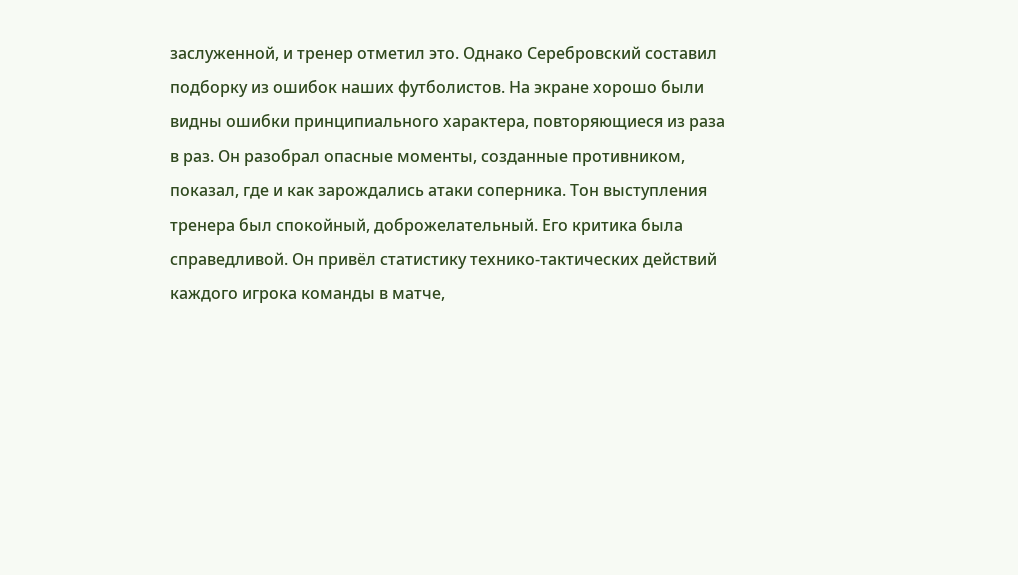заслуженной, и тренер отметил это. Однако Серебровский составил подборку из ошибок наших футболистов. На экране хорошо были видны ошибки принципиального характера, повторяющиеся из раза в раз. Он разобрал опасные моменты, созданные противником, показал, где и как зарождались атаки соперника. Тон выступления тренера был спокойный, доброжелательный. Его критика была справедливой. Он привёл статистику технико-тактических действий каждого игрока команды в матче,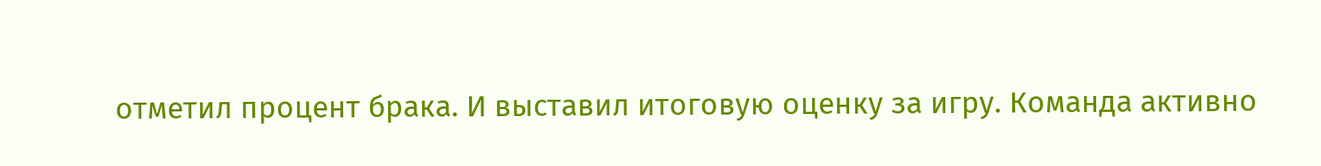отметил процент брака. И выставил итоговую оценку за игру. Команда активно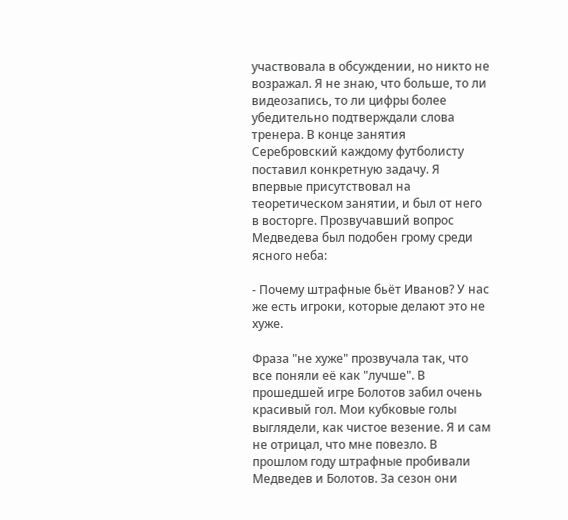участвовала в обсуждении, но никто не возражал. Я не знаю, что больше, то ли видеозапись, то ли цифры более убедительно подтверждали слова тренера. В конце занятия Серебровский каждому футболисту поставил конкретную задачу. Я впервые присутствовал на теоретическом занятии, и был от него в восторге. Прозвучавший вопрос Медведева был подобен грому среди ясного неба:

- Почему штрафные бьёт Иванов? У нас же есть игроки, которые делают это не хуже.

Фраза "не хуже" прозвучала так, что все поняли её как "лучше". В прошедшей игре Болотов забил очень красивый гол. Мои кубковые голы выглядели, как чистое везение. Я и сам не отрицал, что мне повезло. В прошлом году штрафные пробивали Медведев и Болотов. За сезон они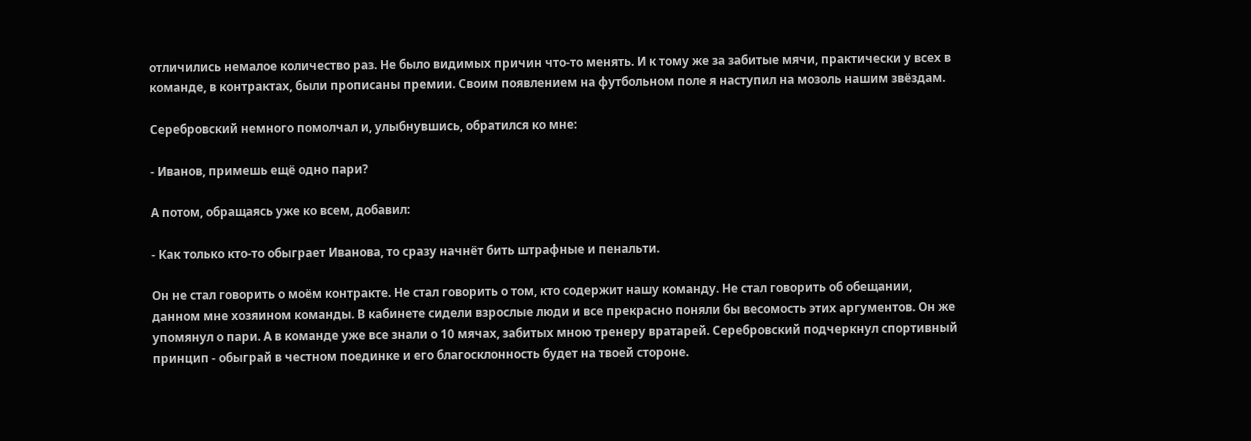отличились немалое количество раз. Не было видимых причин что-то менять. И к тому же за забитые мячи, практически у всех в команде, в контрактах, были прописаны премии. Своим появлением на футбольном поле я наступил на мозоль нашим звёздам.

Серебровский немного помолчал и, улыбнувшись, обратился ко мне:

- Иванов, примешь ещё одно пари?

А потом, обращаясь уже ко всем, добавил:

- Как только кто-то обыграет Иванова, то сразу начнёт бить штрафные и пенальти.

Он не стал говорить о моём контракте. Не стал говорить о том, кто содержит нашу команду. Не стал говорить об обещании, данном мне хозяином команды. В кабинете сидели взрослые люди и все прекрасно поняли бы весомость этих аргументов. Он же упомянул о пари. А в команде уже все знали о 10 мячах, забитых мною тренеру вратарей. Серебровский подчеркнул спортивный принцип - обыграй в честном поединке и его благосклонность будет на твоей стороне.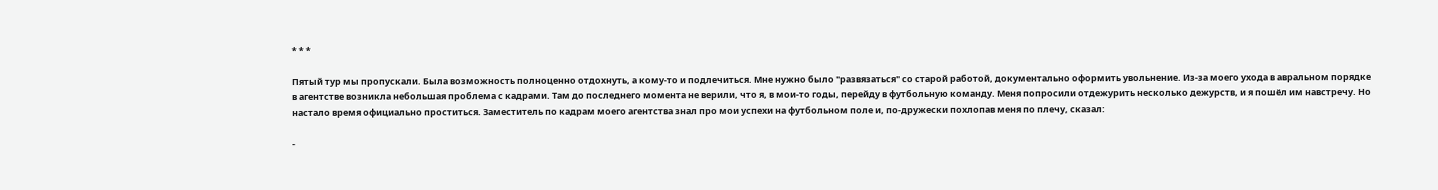* * *

Пятый тур мы пропускали. Была возможность полноценно отдохнуть, а кому-то и подлечиться. Мне нужно было "развязаться" со старой работой, документально оформить увольнение. Из-за моего ухода в авральном порядке в агентстве возникла небольшая проблема с кадрами. Там до последнего момента не верили, что я, в мои-то годы, перейду в футбольную команду. Меня попросили отдежурить несколько дежурств, и я пошёл им навстречу. Но настало время официально проститься. Заместитель по кадрам моего агентства знал про мои успехи на футбольном поле и, по-дружески похлопав меня по плечу, сказал:

-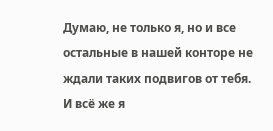Думаю, не только я, но и все остальные в нашей конторе не ждали таких подвигов от тебя. И всё же я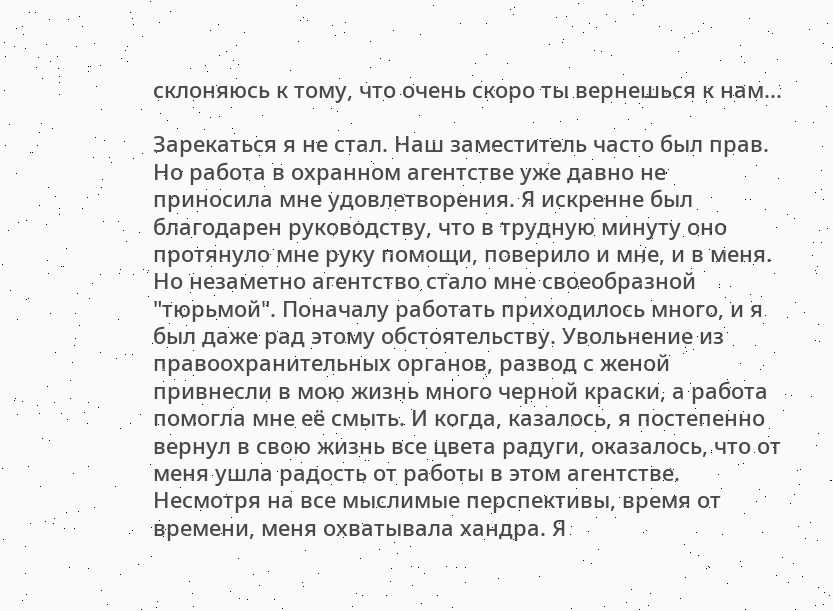склоняюсь к тому, что очень скоро ты вернешься к нам...

Зарекаться я не стал. Наш заместитель часто был прав. Но работа в охранном агентстве уже давно не приносила мне удовлетворения. Я искренне был благодарен руководству, что в трудную минуту оно протянуло мне руку помощи, поверило и мне, и в меня. Но незаметно агентство стало мне своеобразной "тюрьмой". Поначалу работать приходилось много, и я был даже рад этому обстоятельству. Увольнение из правоохранительных органов, развод с женой привнесли в мою жизнь много черной краски, а работа помогла мне её смыть. И когда, казалось, я постепенно вернул в свою жизнь все цвета радуги, оказалось, что от меня ушла радость от работы в этом агентстве. Несмотря на все мыслимые перспективы, время от времени, меня охватывала хандра. Я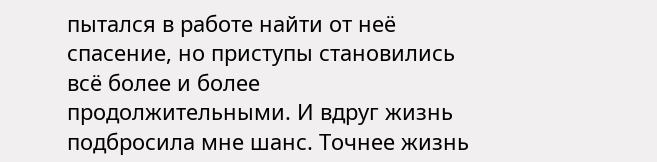пытался в работе найти от неё спасение, но приступы становились всё более и более продолжительными. И вдруг жизнь подбросила мне шанс. Точнее жизнь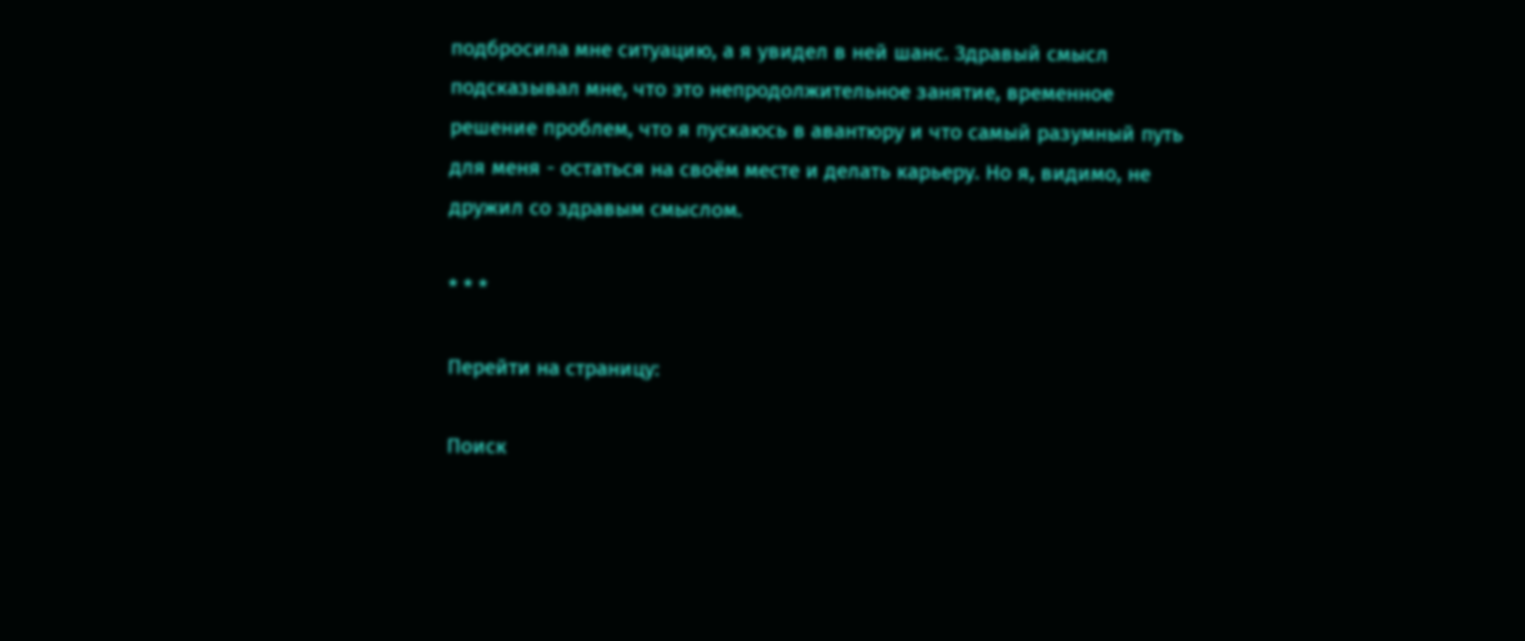подбросила мне ситуацию, а я увидел в ней шанс. Здравый смысл подсказывал мне, что это непродолжительное занятие, временное решение проблем, что я пускаюсь в авантюру и что самый разумный путь для меня - остаться на своём месте и делать карьеру. Но я, видимо, не дружил со здравым смыслом.

* * *

Перейти на страницу:

Поиск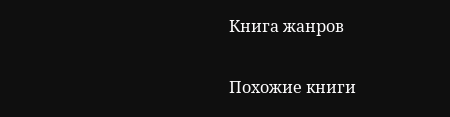Книга жанров

Похожие книги